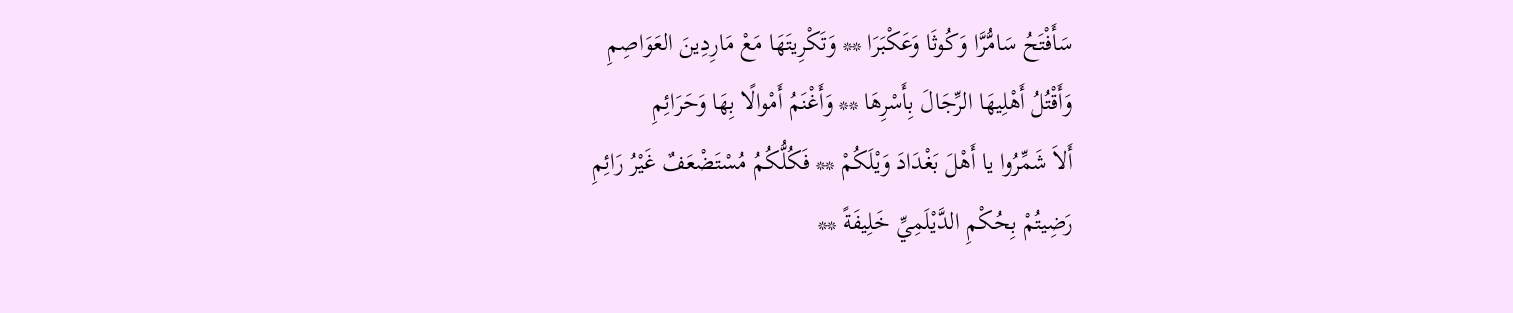سَأَفْتَحُ سَامُّرَّا وَكُوثَا وَعَكْبَرَا ** وَتَكْرِيتَهَا مَعْ مَارِدِينَ العَوَاصِمِ
وَأَقْتُلُ أَهْلِيهَا الرِّجَالَ بِأَسْرِهَا ** وَأَغْنَمُ أَمْوالًا بِهَا وَحَرَائِمِ
أَلاَ شَمِّرُوا يا أَهْلَ بَغْدَادَ وَيْلَكُمْ ** فَكُلُّكُمُ مُسْتَضْعَفٌ غَيْرُ رَائِمِ
رَضِيتُمْ بِحُكْمِ الدَّيْلَمِيِّ خَلِيفَةً **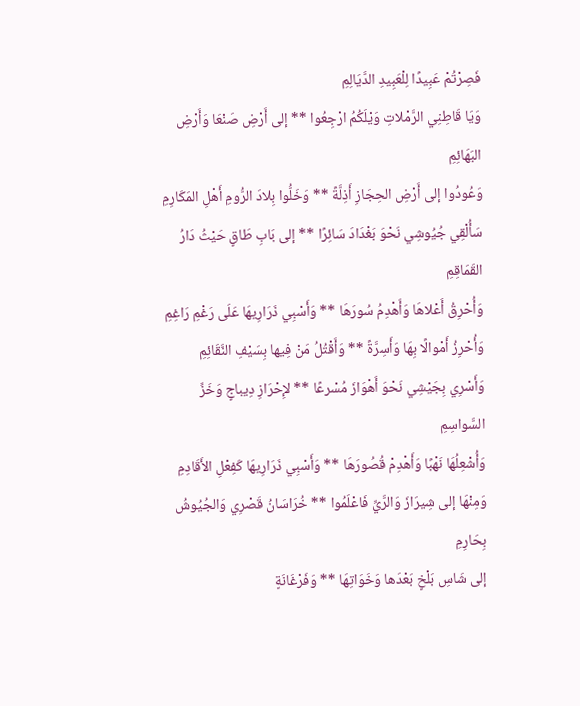فَصِرْتُمْ عَبِيدًا لِلْعَبِيدِ الدَّيَالِمِ
وَيَا قَاطِنِي الرَّمْلاتِ وَيْلَكُمُ ارْجِعُوا ** إلى أَرْضِ صَنْعَا وَأَرْضِ البَهَائِمِ
وَعُودُوا إلى أَرْضِ الحِجَازِ أَذِلَّةً ** وَخَلُّوا بِلادَ الرُّومِ أَهْلِ المَكَارِمِ
سَأُلْقِي جُيُوشِي نَحْوَ بَغْدَادَ سَائِرًا ** إلى بَابِ طَاقٍ حَيْثُ دَارُ القَمَاقِمِ
وَأُحْرِقُ أَعْلاهَا وَأَهْدِمُ سُورَهَا ** وَأَسْبِي ذَرَارِيهَا عَلَى رَغْمِ رَاغِمِ
وَأُحْرِزُ أَمْوالًا بِهَا وَأَسِرَّةً ** وَأَقْتُلُ مَنْ فِيها بِسَيْفِ النَّقَائِمِ
وَأَسْرِي بِجَيْشِي نَحْوَ أَهْوَازَ مُسْرعًا ** لإِحْرَازِ دِيباجٍ وَخَزِّ السَّواسِمِ
وَأُشْعِلُهَا نَهْبًا وَأَهْدِمْ قُصُورَهَا ** وَأَسْبِي ذَرَارِيهَا كَفِعْلِ الأَقَادِمِ
وَمِنْهَا إلى شِيرَازَ وَالرَّيِّ فَاعْلَمُوا ** خُرَاسَانُ قَصْرِي وَالجُيُوشُ بِحَارِمِ
إلى شَاسِ بَلْخٍ بَعْدَها وَخَوَاتِهَا ** وَفَرْغَانَةٍ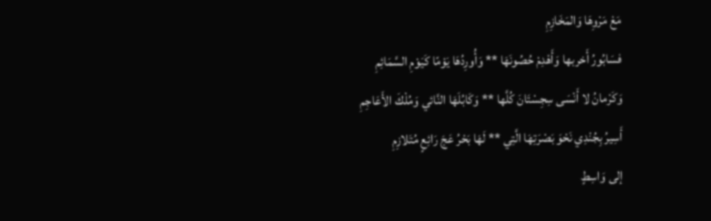مَعْ مَرْوِهَا وَالمَخَازِمِ
فسَابُورُ أَخربها وَأَهْدِمْ حُصُونَهَا ** وَأُورِدُهَا يَوْمًا كَيَوْمِ السَّمَائِمِ
وَكَرْمانُ لا أَنْسَى سِجِسْتَانَ كُلَّها ** وَكَابُلَهَا النَّائي وَمُلْكَ الأَعَاجِمِ
أَسِيرُ بِجُنْدِي نَحْوَ بَصْرَتِهَا الَّتِي ** لَهَا بَحْرُ عَجَ رَائِعٍ مُتَلازِمِ
إلى وَاسِطٍ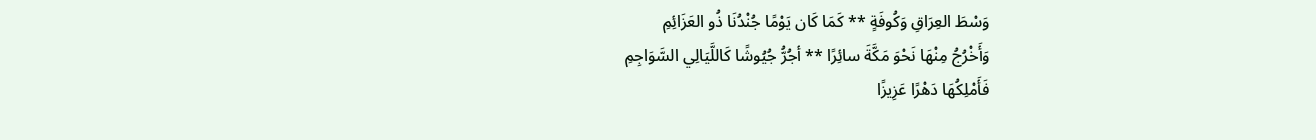وَسْطَ العِرَاقِ وَكُوفَةٍ ** كَمَا كَان يَوْمًا جُنْدُنَا ذُو العَزَائِمِ
وَأَخْرُجُ مِنْهَا نَحْوَ مَكَّةَ سائِرًا ** أجُرُّ جُيُوشًا كَاللَّيَالِي السَّوَاجِمِ
فَأَمْلِكُهَا دَهْرًا عَزِيزًا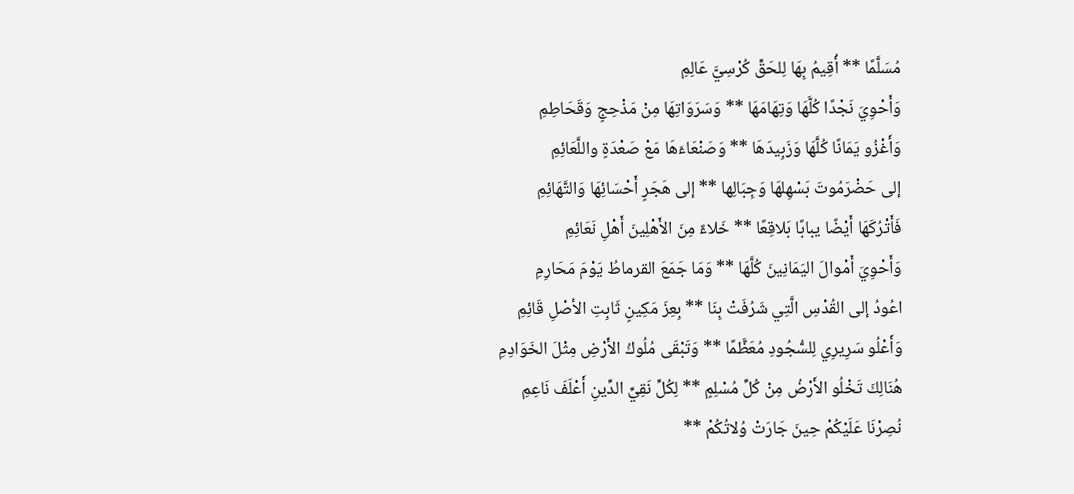مُسَلَّمًا ** أُقِيمُ بِهَا لِلحَقِّ كُرْسِيَّ عَالِمِ
وَأَحْوِيَ نَجْدًا كُلَّهَا وَتِهَامَهَا ** وَسَرَوَاتِهَا مِنْ مَذْحِجٍ وَقَحَاطِمِ
وَأَغْزُو يَمَانًا كُلَّهَا وَزَبِيدَهَا ** وَصَنْعَاءَهَا مَعْ صَعْدَةٍ واللَّعَائِمِ
إلى حَضْرَمُوتَ بَسْهِلهَا وَجِبَالِها ** إلى هَجَرٍ أَحْسَائِهَا وَالتَّهَائِمِ
فَأَتْرُكَهَا أَيْضًا يبابًا بَلاقِعًا ** خَلاءً مِنَ الأَهْلِينَ أَهْلِ نَعَائِمِ
وَأَحْوِيَ أَمْوالَ اليَمَانِينَ كُلَّهَا ** وَمَا جَمَعَ القرماطُ يَوْمَ مَحَارِمِ
اعُودُ إلى القُدْسِ الَّتِي شَرُفَتْ بِنَا ** بِعِزَ مَكِينٍ ثَابِتِ الأصْلِ قَائِمِ
وَأَعْلُو سَرِيرِي لِلسُّجُودِ مُعَظَّمًا ** وَتَبْقَى مُلُوكُ الأَرْضِ مِثْلَ الخَوَادِمِ
هُنَالِكَ تَخْلُو الأَرْضُ مِنْ كُلِّ مُسْلِمٍ ** لِكُلِّ نَقِيِّ الدِّينِ أَعْلَفَ نَاعِمِ
نُصِرْنَا عَلَيْكُمْ حِينَ جَارَتْ وُلاتُكُمْ **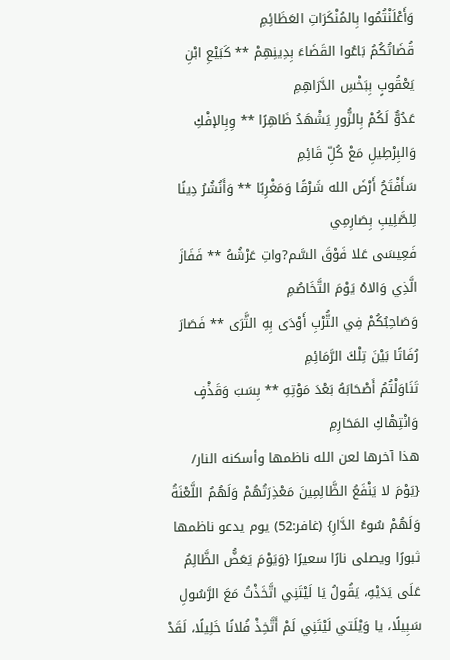وَأَعْلَنْتُمُوا بِالمُنْكَرَاتِ العَظَائِمِ
قُضَاتُكُمُ بَاعُوا القَضَاءَ بِدِينِهِمْ ** كَبَيْعِ ابْنِ يَعْقُوبٍ بِبَخْسِ الدَّرَاهِمِ
عَدُوٌّ لَكُمْ بِالزُّورِ يَشْهَدُ ظَاهِرًا ** وِبِالإفْكِ وَالبِرْطِيلِ مَعْ كُلِّ قَائِمِ
سَأَفْتَحُ أَرْضَ الله شَرْقًا وَمَغْرِبًا ** وَأَنُشُرُ دِينًا لِلصَّلِيبِ بِصَارِمِي
فَعِيسَى عَلا فَوْقَ السَّم?واتِ عَرْشُهُ ** فَفَازَ الَّذِي وَالاهُ يَوْمَ التَّخَاصُمِ
وَصَاحِبُكُمْ فِي التُّرْبِ أَوْدَى بِهِ الثَّرَى ** فَصَارَ رُفَاتًا بَيْنَ تِلْكَ الرَّمَائِمِ
تَنَاوَلْتُمُ أَصْحَابَهُ بَعْدَ مَوْتِهِ ** بِسَبَ وَقَذْفٍ وَانْتِهْاكِ المَحَارِمِ
هذا آخرها لعن الله ناظمها وأسكنه النار/ {يَوْمَ لا يَنْفَعُ الظَّالِمِينَ مَعْذِرَتُهُمْ وَلَهُمُ اللَّعْنَةُ وَلَهُمْ سُوءُ الدَّارِ} (غافر:52) يوم يدعو ناظمها ثبورًا ويصلى نارًا سعيرًا {وَيَوْمَ يَعَضُّ الظَّالِمُ عَلَى يَدَيْهِ، يَقُولُ يَا لَيْتَنِي اتَّخَذْتُ مَعَ الرَّسُولِ سَبِيلًا، يا وَيْلَتي لَيْتَنِي لَمْ أَتَّخِذْ فُلانًا خَلِيلًا، لَقَدْ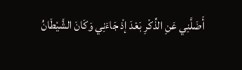أَضَلَّنِي عَنِ الذِّكْرِ بَعْدَ إذْ جَاءَنِي وَكَانَ الشَّيْطَانُ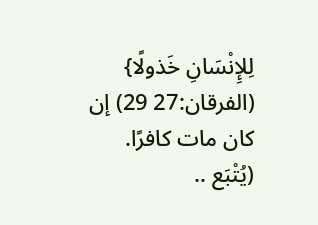لِلإِنْسَانِ خَذولًا} (الفرقان:27 29) إن كان مات كافرًا.
(يُتْبَع ..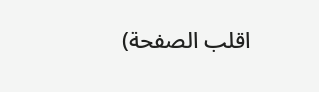اقلب الصفحة)